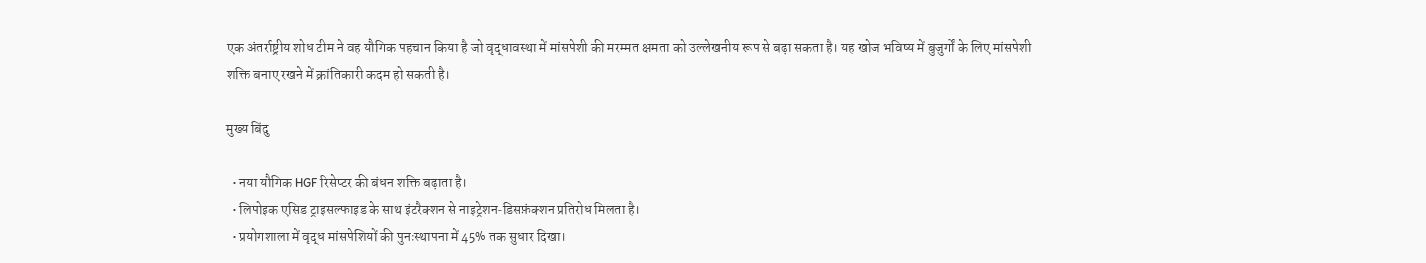एक अंतर्राष्ट्रीय शोध टीम ने वह यौगिक पहचान किया है जो वृद्धावस्था में मांसपेशी की मरम्मत क्षमता को उल्लेखनीय रूप से बढ़ा सकता है। यह खोज भविष्य में बुजुर्गों के लिए मांसपेशी शक्ति बनाए रखने में क्रांतिकारी कदम हो सकती है।

मुख्य बिंदु

  • नया यौगिक HGF रिसेप्टर की बंधन शक्ति बढ़ाता है।
  • लिपोइक एसिड ट्राइसल्फाइड के साथ इंटरैक्शन से नाइट्रेशन‑डिसफ़ंक्शन प्रतिरोध मिलता है।
  • प्रयोगशाला में वृद्ध मांसपेशियों की पुनःस्थापना में 45% तक सुधार दिखा।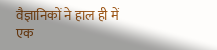वैज्ञानिकों ने हाल ही में एक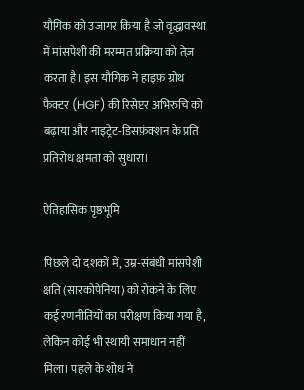यौगिक को उजागर किया है जो वृद्धावस्था में मांसपेशी की मरम्मत प्रक्रिया को तेज़ करता है। इस यौगिक ने हाइफ़ ग्रोथ फैक्टर (HGF) की रिसेप्टर अभिरुचि को बढ़ाया और नाइट्रेट‑डिसफ़ंक्शन के प्रति प्रतिरोध क्षमता को सुधारा।

ऐतिहासिक पृष्ठभूमि

पिछले दो दशकों में, उम्र‑संबंधी मांसपेशी क्षति (सारकोपेनिया) को रोकने के लिए कई रणनीतियों का परीक्षण किया गया है, लेकिन कोई भी स्थायी समाधान नहीं मिला। पहले के शोध ने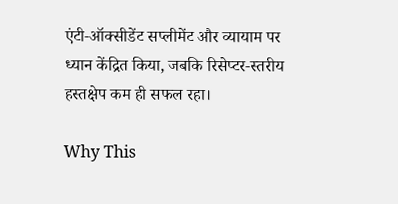एंटी‑ऑक्सीडेंट सप्लीमेंट और व्यायाम पर ध्यान केंद्रित किया, जबकि रिसेप्टर‑स्तरीय हस्तक्षेप कम ही सफल रहा।

Why This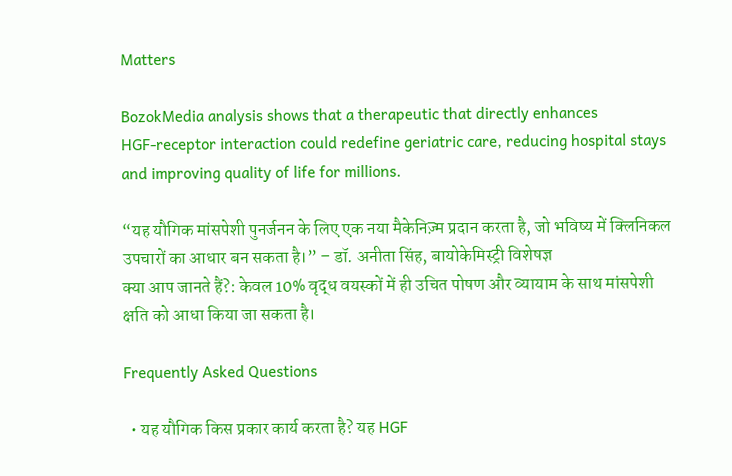Matters

BozokMedia analysis shows that a therapeutic that directly enhances HGF‑receptor interaction could redefine geriatric care, reducing hospital stays and improving quality of life for millions.

“यह यौगिक मांसपेशी पुनर्जनन के लिए एक नया मैकेनिज़्म प्रदान करता है, जो भविष्य में क्लिनिकल उपचारों का आधार बन सकता है।” – डॉ. अनीता सिंह, बायोकेमिस्ट्री विशेषज्ञ
क्या आप जानते हैं?: केवल 10% वृद्ध वयस्कों में ही उचित पोषण और व्यायाम के साथ मांसपेशी क्षति को आधा किया जा सकता है।

Frequently Asked Questions

  • यह यौगिक किस प्रकार कार्य करता है? यह HGF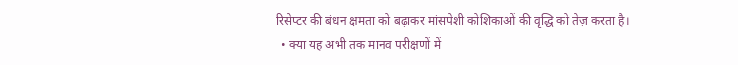रिसेप्टर की बंधन क्षमता को बढ़ाकर मांसपेशी कोशिकाओं की वृद्धि को तेज़ करता है।
  • क्या यह अभी तक मानव परीक्षणों में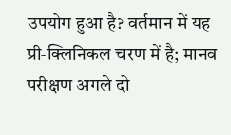उपयोग हुआ है? वर्तमान में यह प्री‑क्लिनिकल चरण में है; मानव परीक्षण अगले दो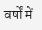वर्षों में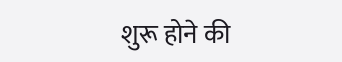शुरू होने की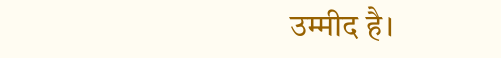उम्मीद है।